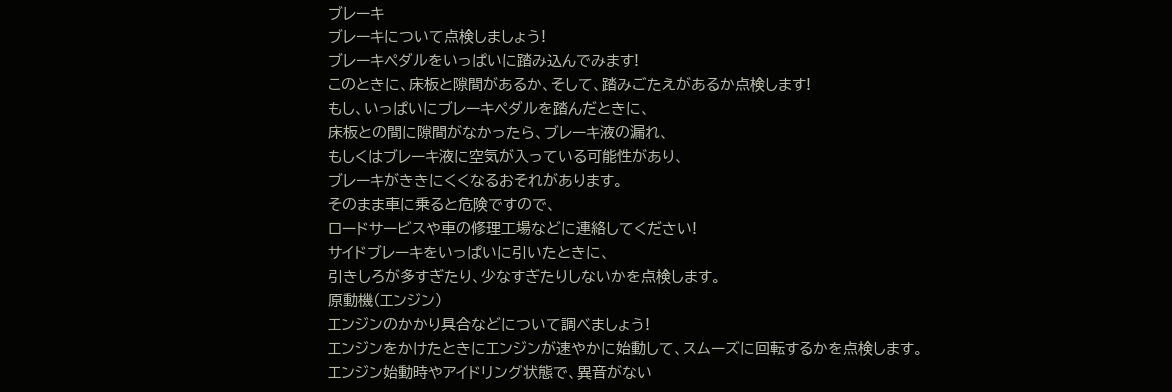ブレーキ
ブレーキについて点検しましょう!
ブレーキペダルをいっぱいに踏み込んでみます!
このときに、床板と隙間があるか、そして、踏みごたえがあるか点検します!
もし、いっぱいにブレーキペダルを踏んだときに、
床板との間に隙間がなかったら、ブレーキ液の漏れ、
もしくはブレーキ液に空気が入っている可能性があり、
ブレーキがききにくくなるおそれがあります。
そのまま車に乗ると危険ですので、
ロードサービスや車の修理工場などに連絡してください!
サイドブレーキをいっぱいに引いたときに、
引きしろが多すぎたり、少なすぎたりしないかを点検します。
原動機(エンジン)
エンジンのかかり具合などについて調べましょう!
エンジンをかけたときにエンジンが速やかに始動して、スムーズに回転するかを点検します。
エンジン始動時やアイドリング状態で、異音がない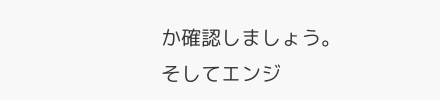か確認しましょう。
そしてエンジ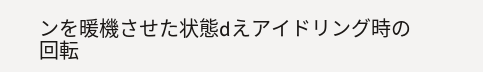ンを暖機させた状態dえアイドリング時の回転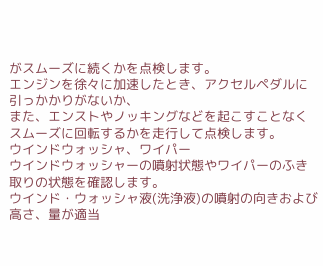がスムーズに続くかを点検します。
エンジンを徐々に加速したとき、アクセルペダルに引っかかりがないか、
また、エンストやノッキングなどを起こすことなくスムーズに回転するかを走行して点検します。
ウインドウォッシャ、ワイパー
ウインドウォッシャーの噴射状態やワイパーのふき取りの状態を確認します。
ウインド・ウォッシャ液(洗浄液)の噴射の向きおよび高さ、量が適当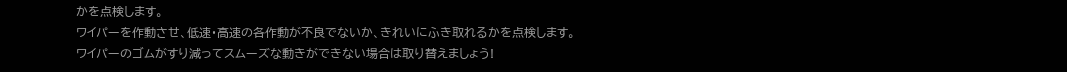かを点検します。
ワイパーを作動させ、低速・高速の各作動が不良でないか、きれいにふき取れるかを点検します。
ワイパーのゴムがすり減ってスムーズな動きができない場合は取り替えましょう!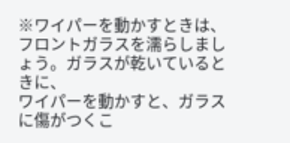※ワイパーを動かすときは、フロントガラスを濡らしましょう。ガラスが乾いているときに、
ワイパーを動かすと、ガラスに傷がつくこ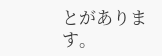とがあります。